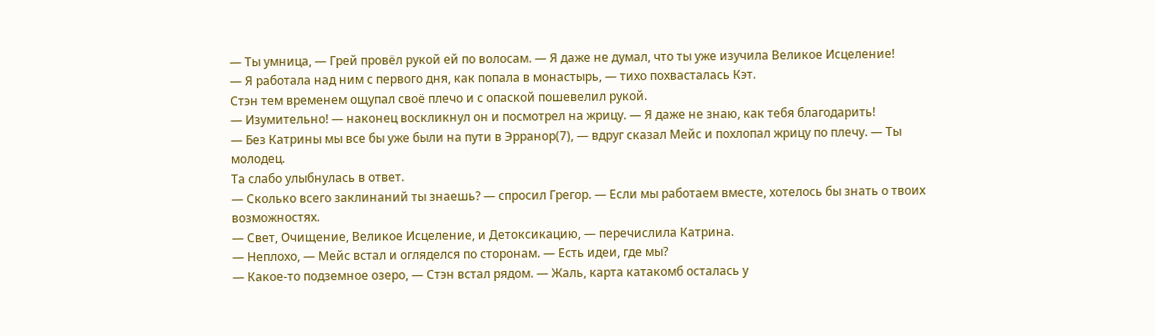— Ты умница, — Грей провёл рукой ей по волосам. — Я даже не думал, что ты уже изучила Великое Исцеление!
— Я работала над ним с первого дня, как попала в монастырь, — тихо похвасталась Кэт.
Стэн тем временем ощупал своё плечо и с опаской пошевелил рукой.
— Изумительно! — наконец воскликнул он и посмотрел на жрицу. — Я даже не знаю, как тебя благодарить!
— Без Катрины мы все бы уже были на пути в Эрранор(7), — вдруг сказал Мейс и похлопал жрицу по плечу. — Ты молодец.
Та слабо улыбнулась в ответ.
— Сколько всего заклинаний ты знаешь? — спросил Грегор. — Если мы работаем вместе, хотелось бы знать о твоих возможностях.
— Свет, Очищение, Великое Исцеление, и Детоксикацию, — перечислила Катрина.
— Неплохо, — Мейс встал и огляделся по сторонам. — Есть идеи, где мы?
— Какое-то подземное озеро, — Стэн встал рядом. — Жаль, карта катакомб осталась у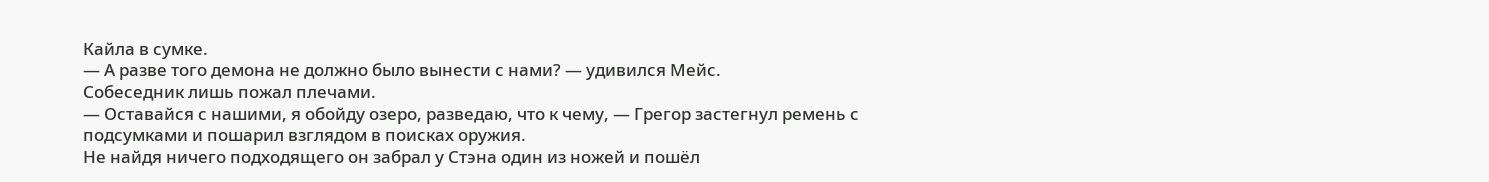Кайла в сумке.
— А разве того демона не должно было вынести с нами? — удивился Мейс.
Собеседник лишь пожал плечами.
— Оставайся с нашими, я обойду озеро, разведаю, что к чему, — Грегор застегнул ремень с подсумками и пошарил взглядом в поисках оружия.
Не найдя ничего подходящего он забрал у Стэна один из ножей и пошёл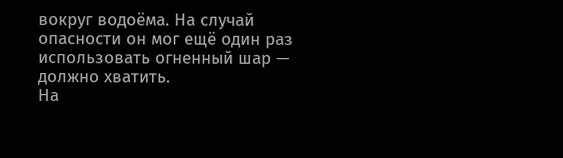вокруг водоёма. На случай опасности он мог ещё один раз использовать огненный шар — должно хватить.
На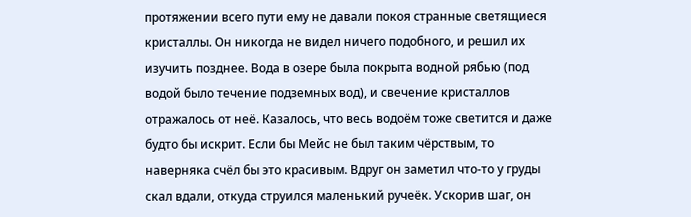протяжении всего пути ему не давали покоя странные светящиеся кристаллы. Он никогда не видел ничего подобного, и решил их изучить позднее. Вода в озере была покрыта водной рябью (под водой было течение подземных вод), и свечение кристаллов отражалось от неё. Казалось, что весь водоём тоже светится и даже будто бы искрит. Если бы Мейс не был таким чёрствым, то наверняка счёл бы это красивым. Вдруг он заметил что-то у груды скал вдали, откуда струился маленький ручеёк. Ускорив шаг, он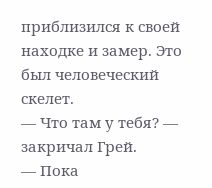приблизился к своей находке и замер. Это был человеческий скелет.
— Что там у тебя? — закричал Грей.
— Пока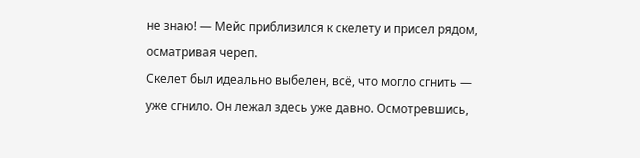не знаю! — Мейс приблизился к скелету и присел рядом, осматривая череп.
Скелет был идеально выбелен, всё, что могло сгнить — уже сгнило. Он лежал здесь уже давно. Осмотревшись,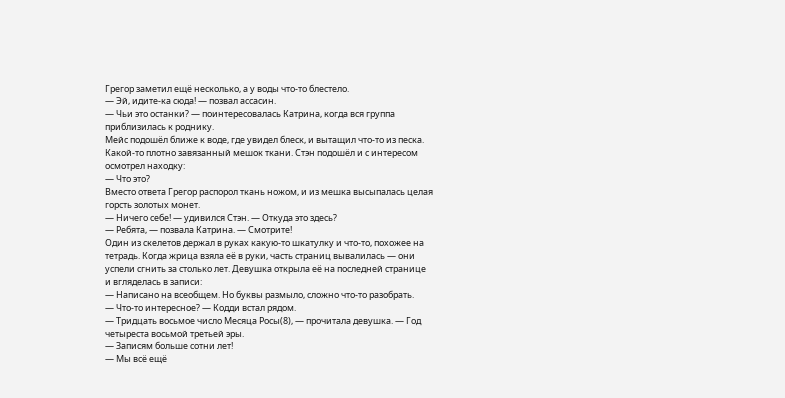Грегор заметил ещё несколько, а у воды что-то блестело.
— Эй, идите-ка сюда! — позвал ассасин.
— Чьи это останки? — поинтересовалась Катрина, когда вся группа приблизилась к роднику.
Мейс подошёл ближе к воде, где увидел блеск, и вытащил что-то из песка. Какой-то плотно завязанный мешок ткани. Стэн подошёл и с интересом осмотрел находку:
— Что это?
Вместо ответа Грегор распорол ткань ножом, и из мешка высыпалась целая горсть золотых монет.
— Ничего себе! — удивился Стэн. — Откуда это здесь?
— Ребята, — позвала Катрина. — Смотрите!
Один из скелетов держал в руках какую-то шкатулку и что-то, похожее на тетрадь. Когда жрица взяла её в руки, часть страниц вывалилась — они успели сгнить за столько лет. Девушка открыла её на последней странице и вгляделась в записи:
— Написано на всеобщем. Но буквы размыло, сложно что-то разобрать.
— Что-то интересное? — Кодди встал рядом.
— Тридцать восьмое число Месяца Росы(8), — прочитала девушка. — Год четыреста восьмой третьей эры.
— Записям больше сотни лет!
— Мы всё ещё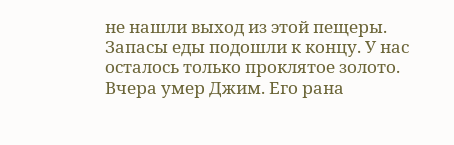не нашли выход из этой пещеры. Запасы еды подошли к концу. У нас осталось только проклятое золото. Вчера умер Джим. Его рана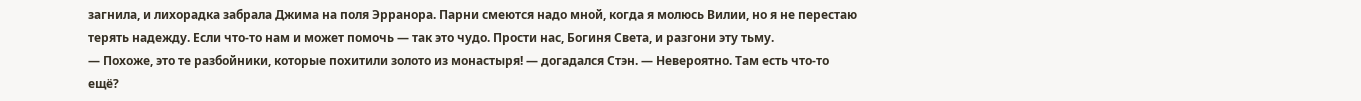загнила, и лихорадка забрала Джима на поля Эрранора. Парни смеются надо мной, когда я молюсь Вилии, но я не перестаю терять надежду. Если что-то нам и может помочь — так это чудо. Прости нас, Богиня Света, и разгони эту тьму.
— Похоже, это те разбойники, которые похитили золото из монастыря! — догадался Стэн. — Невероятно. Там есть что-то ещё?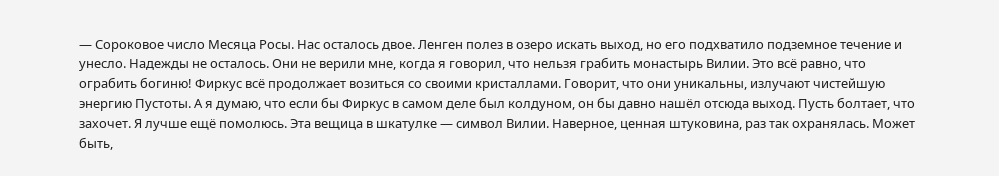— Сороковое число Месяца Росы. Нас осталось двое. Ленген полез в озеро искать выход, но его подхватило подземное течение и унесло. Надежды не осталось. Они не верили мне, когда я говорил, что нельзя грабить монастырь Вилии. Это всё равно, что ограбить богиню! Фиркус всё продолжает возиться со своими кристаллами. Говорит, что они уникальны, излучают чистейшую энергию Пустоты. А я думаю, что если бы Фиркус в самом деле был колдуном, он бы давно нашёл отсюда выход. Пусть болтает, что захочет. Я лучше ещё помолюсь. Эта вещица в шкатулке — символ Вилии. Наверное, ценная штуковина, раз так охранялась. Может быть,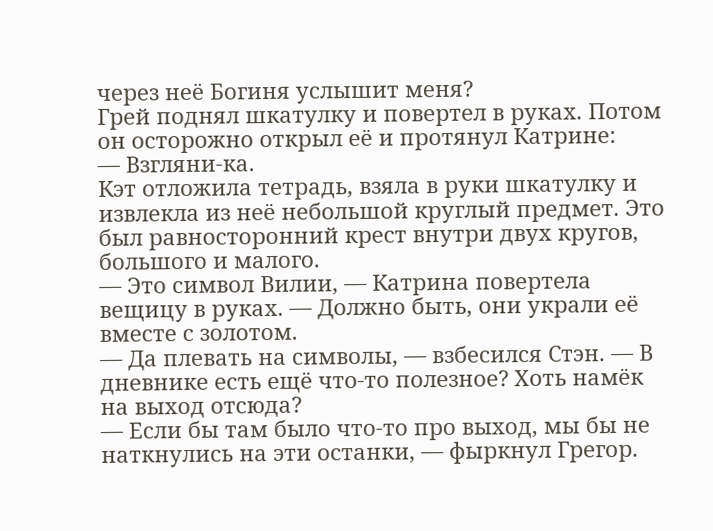через неё Богиня услышит меня?
Грей поднял шкатулку и повертел в руках. Потом он осторожно открыл её и протянул Катрине:
— Взгляни-ка.
Кэт отложила тетрадь, взяла в руки шкатулку и извлекла из неё небольшой круглый предмет. Это был равносторонний крест внутри двух кругов, большого и малого.
— Это символ Вилии, — Катрина повертела вещицу в руках. — Должно быть, они украли её вместе с золотом.
— Да плевать на символы, — взбесился Стэн. — В дневнике есть ещё что-то полезное? Хоть намёк на выход отсюда?
— Если бы там было что-то про выход, мы бы не наткнулись на эти останки, — фыркнул Грегор.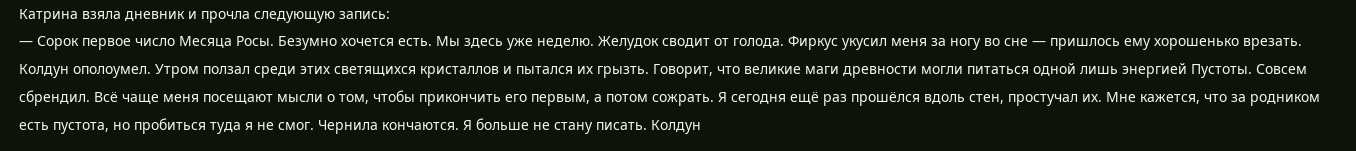Катрина взяла дневник и прочла следующую запись:
— Сорок первое число Месяца Росы. Безумно хочется есть. Мы здесь уже неделю. Желудок сводит от голода. Фиркус укусил меня за ногу во сне — пришлось ему хорошенько врезать. Колдун ополоумел. Утром ползал среди этих светящихся кристаллов и пытался их грызть. Говорит, что великие маги древности могли питаться одной лишь энергией Пустоты. Совсем сбрендил. Всё чаще меня посещают мысли о том, чтобы прикончить его первым, а потом сожрать. Я сегодня ещё раз прошёлся вдоль стен, простучал их. Мне кажется, что за родником есть пустота, но пробиться туда я не смог. Чернила кончаются. Я больше не стану писать. Колдун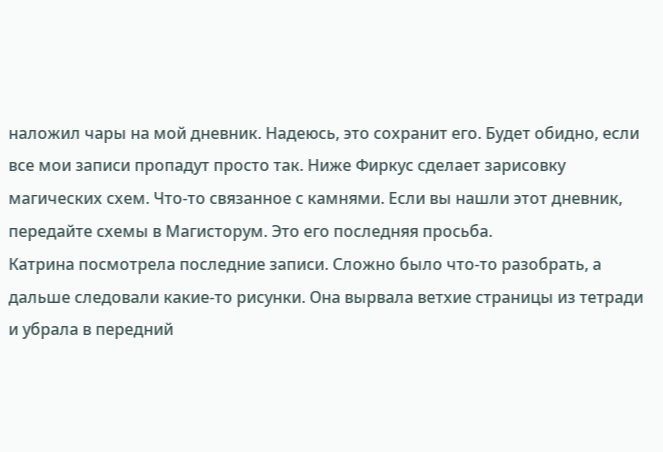наложил чары на мой дневник. Надеюсь, это сохранит его. Будет обидно, если все мои записи пропадут просто так. Ниже Фиркус сделает зарисовку магических схем. Что-то связанное с камнями. Если вы нашли этот дневник, передайте схемы в Магисторум. Это его последняя просьба.
Катрина посмотрела последние записи. Сложно было что-то разобрать, а дальше следовали какие-то рисунки. Она вырвала ветхие страницы из тетради и убрала в передний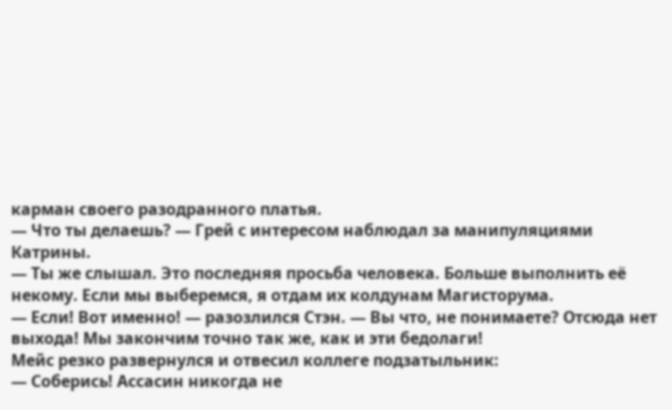карман своего разодранного платья.
— Что ты делаешь? — Грей с интересом наблюдал за манипуляциями Катрины.
— Ты же слышал. Это последняя просьба человека. Больше выполнить её некому. Если мы выберемся, я отдам их колдунам Магисторума.
— Если! Вот именно! — разозлился Стэн. — Вы что, не понимаете? Отсюда нет выхода! Мы закончим точно так же, как и эти бедолаги!
Мейс резко развернулся и отвесил коллеге подзатыльник:
— Соберись! Ассасин никогда не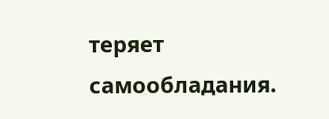теряет самообладания.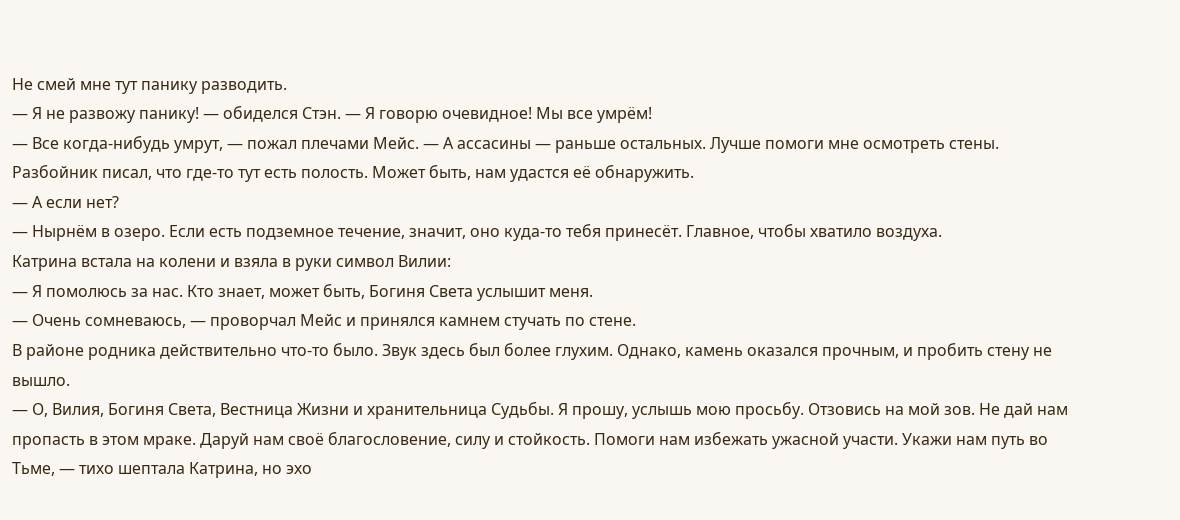Не смей мне тут панику разводить.
— Я не развожу панику! — обиделся Стэн. — Я говорю очевидное! Мы все умрём!
— Все когда-нибудь умрут, — пожал плечами Мейс. — А ассасины — раньше остальных. Лучше помоги мне осмотреть стены. Разбойник писал, что где-то тут есть полость. Может быть, нам удастся её обнаружить.
— А если нет?
— Нырнём в озеро. Если есть подземное течение, значит, оно куда-то тебя принесёт. Главное, чтобы хватило воздуха.
Катрина встала на колени и взяла в руки символ Вилии:
— Я помолюсь за нас. Кто знает, может быть, Богиня Света услышит меня.
— Очень сомневаюсь, — проворчал Мейс и принялся камнем стучать по стене.
В районе родника действительно что-то было. Звук здесь был более глухим. Однако, камень оказался прочным, и пробить стену не вышло.
— О, Вилия, Богиня Света, Вестница Жизни и хранительница Судьбы. Я прошу, услышь мою просьбу. Отзовись на мой зов. Не дай нам пропасть в этом мраке. Даруй нам своё благословение, силу и стойкость. Помоги нам избежать ужасной участи. Укажи нам путь во Тьме, — тихо шептала Катрина, но эхо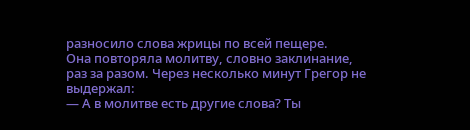разносило слова жрицы по всей пещере.
Она повторяла молитву, словно заклинание, раз за разом. Через несколько минут Грегор не выдержал:
— А в молитве есть другие слова? Ты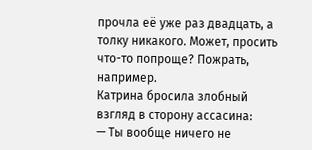прочла её уже раз двадцать, а толку никакого. Может, просить что-то попроще? Пожрать, например.
Катрина бросила злобный взгляд в сторону ассасина:
— Ты вообще ничего не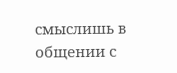смыслишь в общении с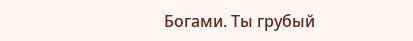Богами. Ты грубый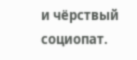и чёрствый социопат.